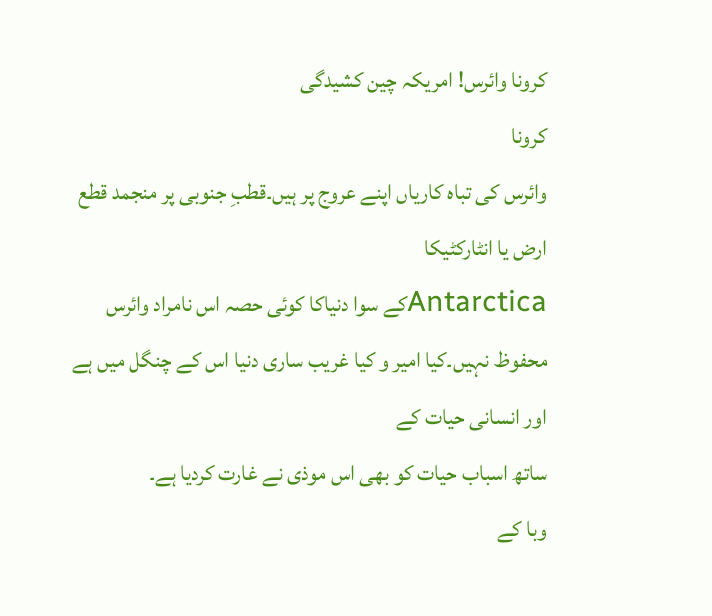کرونا وائرس! امریکہ چین کشیدگی
کرونا
وائرس کی تباہ کاریاں اپنے عروج پر ہیں۔قطبِ جنوبی پر منجمد قطع ارض یا انٹارکٹیکا
Antarcticaکے سوا دنیاکا کوئی حصہ اس نامراد وائرس
محفوظ نہیں۔کیا امیر و کیا غریب ساری دنیا اس کے چنگل میں ہے اور انسانی حیات کے
ساتھ اسباب حیات کو بھی اس موذی نے غارت کردیا ہے۔
وبا کے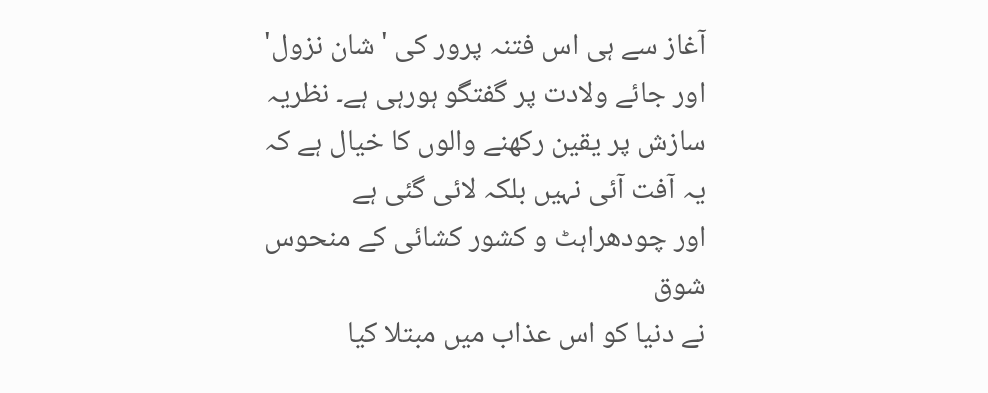آغاز سے ہی اس فتنہ پرور کی 'شان نزول' اور جائے ولادت پر گفتگو ہورہی ہے۔ نظریہ
سازش پر یقین رکھنے والوں کا خیال ہے کہ یہ آفت آئی نہیں بلکہ لائی گئی ہے
اور چودھراہٹ و کشور کشائی کے منحوس شوق
نے دنیا کو اس عذاب میں مبتلا کیا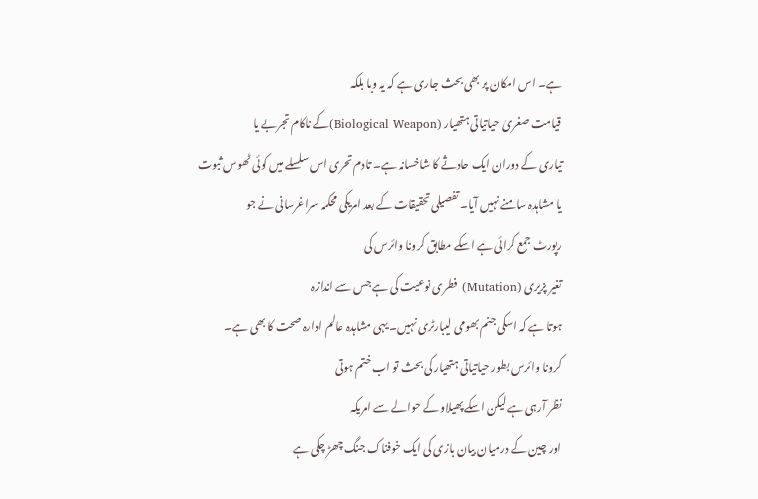ہے۔ اس امکان پر بھی بحث جاری ہے کہ یہ وبا بلکہ
قیامت صغریٰ حیاتیاتی ہتھیار (Biological Weapon)کے ناکام تجربے یا
تیاری کے دوران ایک حادثے کا شاخسانہ ہے۔ تادم تحری اس سلسلے میں کوئی ٹھوس ثبوت
یا مشاہدہ سامنے نہیں آیا۔ تفصیلی تحقیقات کے بعد امریکی محکمہ سراغرسانی نے جو
رپورٹ جمع کرائی ہے اسکے مطابق کرونا وائرس کی
تغیر پزیری (Mutation) فطری نوعیت کی ہے جس سے اندازہ
ہوتا ہے کہ اسکی جنم بھومی لیبارٹری نہیں۔ یہی مشاہدہ عالم ادارہ صحت کا بھی ہے۔
کرونا وائرس بطور حیاتیاتی ہتھیار کی بحث تو اب ختم ہوتی
نظر آرہی ہے لیکن اسکے پھیلاو کے حوالے سے امریکہ
اور چین کے درمیان بیان بازی کی ایک خوفناک جنگ چھڑ چکی ہے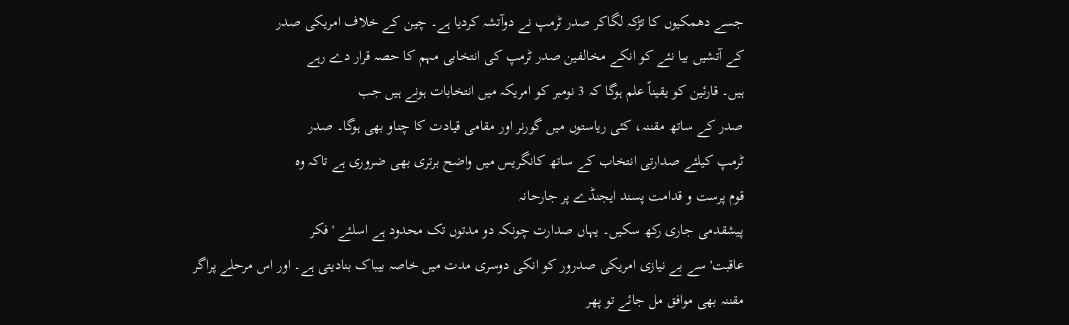جسے دھمکیوں کا تڑکہ لگاکر صدر ٹرمپ نے دوآتشہ کردیا ہے۔ چین کے خلاف امریکی صدر
کے آتشیں بیا نئے کو انکے مخالفین صدر ٹرمپ کی انتخابی مہم کا حصہ قرار دے رہے
ہیں۔ قارئین کو یقیناً علم ہوگا کہ 3 نومبر کو امریکہ میں انتخابات ہونے ہیں جب
صدر کے ساتھ مقننہ، کئی ریاستوں میں گورنر اور مقامی قیادت کا چناو بھی ہوگا۔ صدر
ٹرمپ کیلئے صدارتی انتخاب کے ساتھ کانگریس میں واضح برتری بھی ضروری ہے تاکہ وہ
قوم پرست و قدامت پسند ایجنڈے پر جارحانہ
پیشقدمی جاری رکھ سکیں۔ یہاں صدارت چونکہ دو مدتوں تک محدود ہے اسلئے ' فکر
عاقبت' سے بے نیازی امریکی صدرور کو انکی دوسری مدت میں خاصہ بیباک بنادیتی ہے۔ اور اس مرحلے پراگر
مقننہ بھی موافق مل جائے تو پھر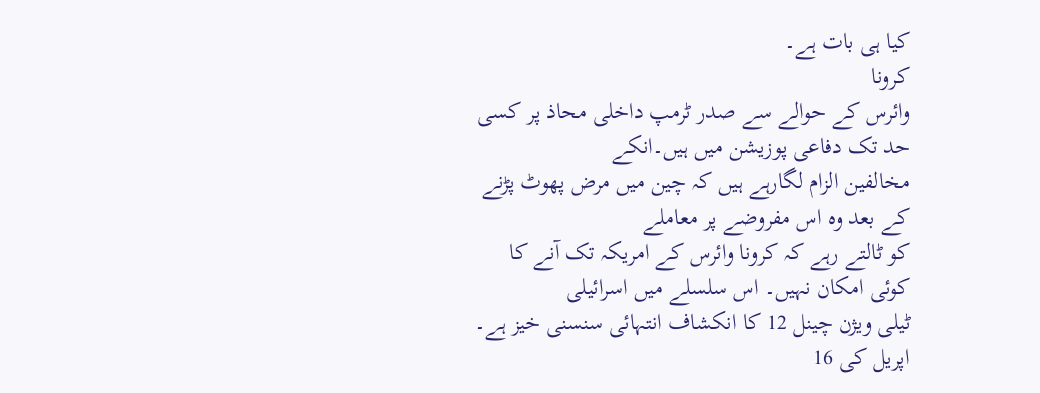کیا ہی بات ہے۔
کرونا
وائرس کے حوالے سے صدر ٹرمپ داخلی محاذ پر کسی حد تک دفاعی پوزیشن میں ہیں۔انکے
مخالفین الزام لگارہے ہیں کہ چین میں مرض پھوٹ پڑنے کے بعد وہ اس مفروضے پر معاملے
کو ٹالتے رہے کہ کرونا وائرس کے امریکہ تک آنے کا کوئی امکان نہیں۔ اس سلسلے میں اسرائیلی
ٹیلی ویژن چینل 12 کا انکشاف انتہائی سنسنی خیز ہے۔ اپریل کی 16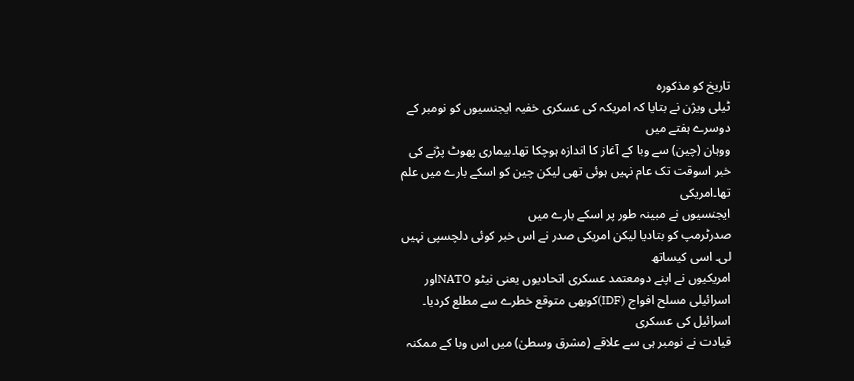تاریخ کو مذکورہ
ٹیلی ویژن نے بتایا کہ امریکہ کی عسکری خفیہ ایجنسیوں کو نومبر کے دوسرے ہفتے میں
ووہان (چین) سے وبا کے آغاز کا اندازہ ہوچکا تھا۔بیماری پھوٹ پڑنے کی
خبر اسوقت تک عام نہیں ہوئی تھی لیکن چین کو اسکے بارے میں علم تھا۔امریکی
ایجنسیوں نے مبینہ طور پر اسکے بارے میں
صدرٹرمپ کو بتادیا لیکن امریکی صدر نے اس خبر کوئی دلچسپی نہیں لی۔ اسی کیساتھ
امریکیوں نے اپنے دومعتمد عسکری اتحادیوں یعنی نیٹو NATOاور
اسرائیلی مسلح افواج (IDF)کوبھی متوقع خطرے سے مطلع کردیا۔ اسرائیل کی عسکری
قیادت نے نومبر ہی سے علاقے (مشرق وسطیٰ) میں اس وبا کے ممکنہ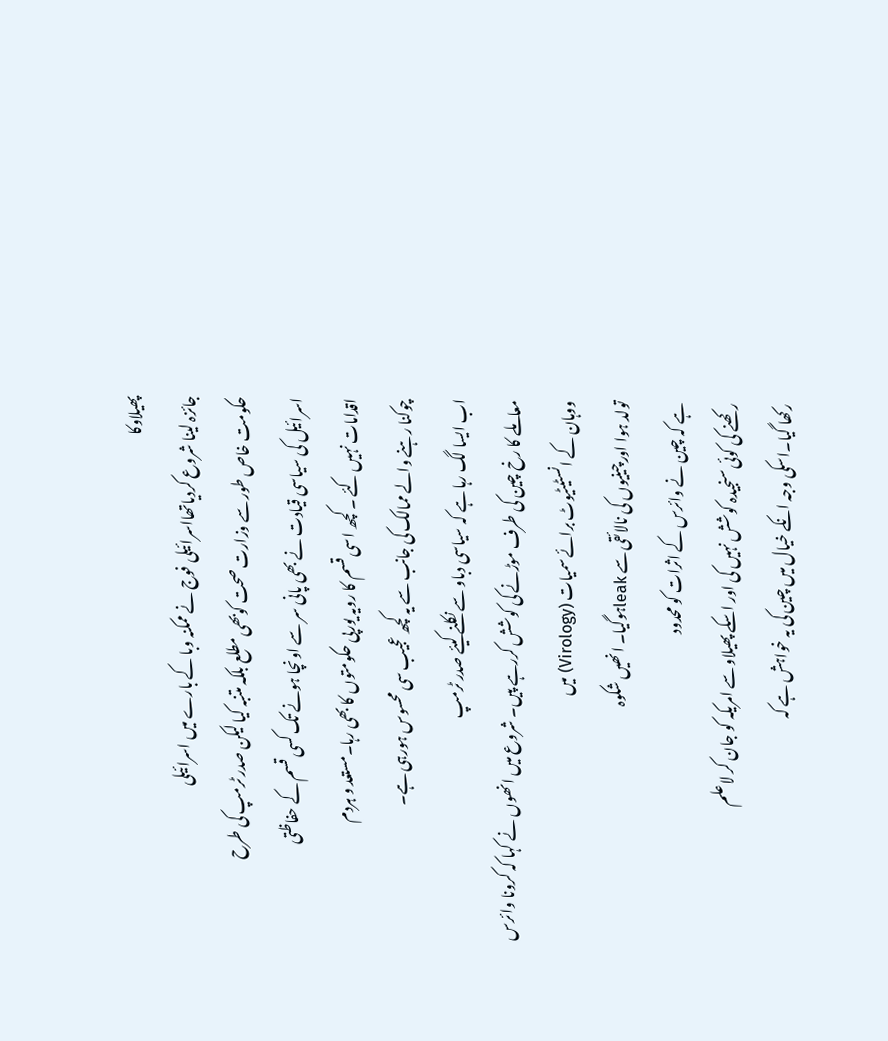پھیلاوکا
جائزہ لینا شروع کردیاتھااسرائیلی فوج نے ممکنہ وبا کے بارے میں اسرائیلی
حکومت خاص طور سے وزارت صحت کوبھی مطلع بلکہ متنبہ کیا لیکن صدر ٹرمپ کی طرح
اسرائیل کی سیاسی قیادت نے بھی پانی سر سے اونچا ہونے تک کسی قسم کے حفاظتی
اقدامات نہیں کئے ۔ کچھ اسی قسم کا رویہ یورپی حکومتوں کا بھی رہا۔مستعد و ہردم
چوکنا رہنے والے ممالک کی جانب سے یہ کچھ عجیب سی محسوس ہورہی ہے۔
اب ایسا لگ رہا ہے کہ سیاسی دباو سے نکلنے کیئے صدر ٹرمپ
معاملے کا رخ چین کی طرف موڑنے کی کوشش کررہے پیں۔ شروع میں انھوں نے کہا کہ کرونا وائرس
ووہان کے انسٹیٹیوٹ برائے سمیات (Virology) میں
تولد ہوا اورچینیوں کی نالائقی سے leakہوگیا۔ انھیں شکوہ
ہے کہ چین نے وائرس کے اثرات کو محدود
رکھنے کی کوئی سنجیدہ کوشش نہیں کی اور اسکے پھیلاو سے امریکہ کو جان کر لاعلم
رکھا گیا۔اسکی وجہ انکے خیال میں چین کی یہ خواہش ہے کہ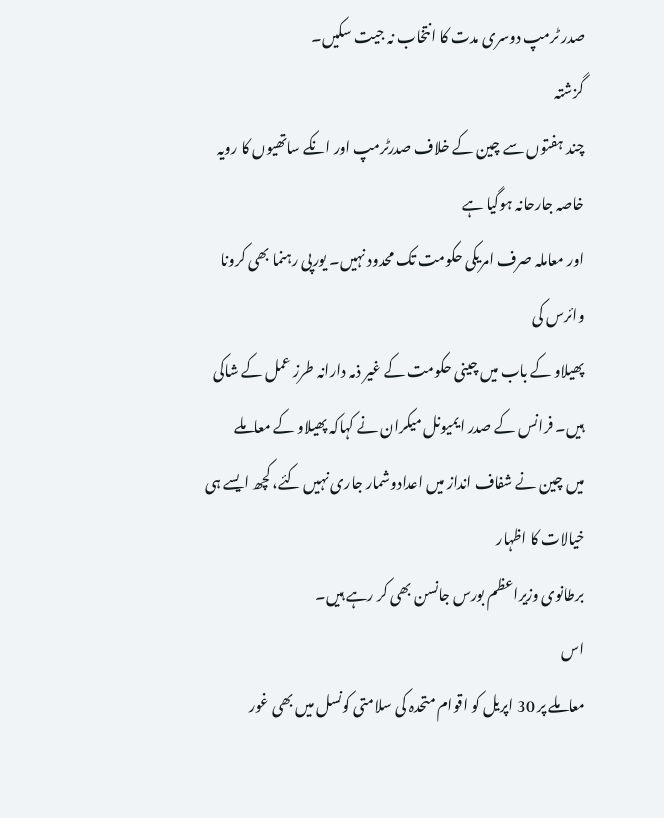صدر ٹرمپ دوسری مدت کا انتخاب نہ جیت سکیں۔
گزشتہ
چند ہفتوں سے چین کے خلاف صدرٹرمپ اور انکے ساتھیوں کا رویہ خاصہ جارحانہ ہوگیا ہے
اور معاملہ صرف امریکی حکومت تک محدود نہیں۔ یورپی رہنما بھی کرونا وائرس کی
پھیلاو کے باب میں چینی حکومت کے غیر ذمہ دارانہ طرز عمل کے شاکی ہیں۔ فرانس کے صدر ایمیونل میکران نے کہاکہ پھیلاو کے معاملے
میں چین نے شفاف انداز میں اعدادوشمار جاری نہیں کئے، کچھ ایسے ہی خیالات کا اظہار
برطانوی وزیراعظم بورس جانسن بھی کر رہے ہیں۔
اس
معاملے پر 30 اپریل کو اقوام متحدہ کی سلامتی کونسل میں بھی غور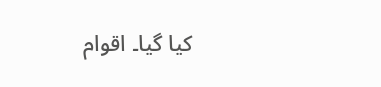کیا گیا۔ اقوام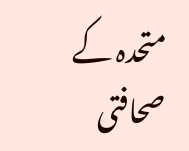متحدہ کے صحافتی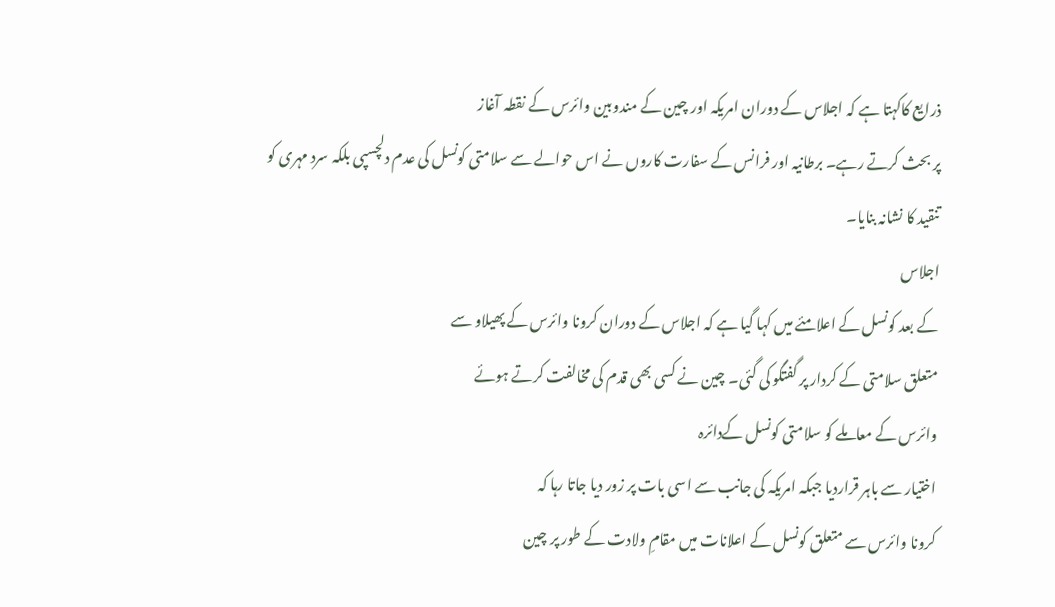ذرایع کاکہتا ہے کہ اجلاس کے دوران امریکہ اور چین کے مندوبین وائرس کے نقطہ آغاز
پر بحث کرتے رہے۔ برطانیہ اور فرانس کے سفارت کاروں نے اس حوالے سے سلامتی کونسل کی عدم دلچسپی بلکہ سرد مہری کو
تنقید کا نشانہ بنایا۔
اجلاس
کے بعد کونسل کے اعلامئے میں کہا گیا ہے کہ اجلاس کے دوران کرونا وائرس کے پھیلاو سے
متعلق سلامتی کے کردار پر گفتگو کی گئی۔ چین نے کسی بھی قدم کی مخالفت کرتے ہوئے
وائرس کے معاملے کو سلامتی کونسل کےدائرہ
اختیار سے باہر قراردیا جبکہ امریکہ کی جانب سے اسی بات پر زور دیا جاتا رہا کہ
کرونا وائرس سے متعلق کونسل کے اعلانات میں مقامِ ولادت کے طور پر چین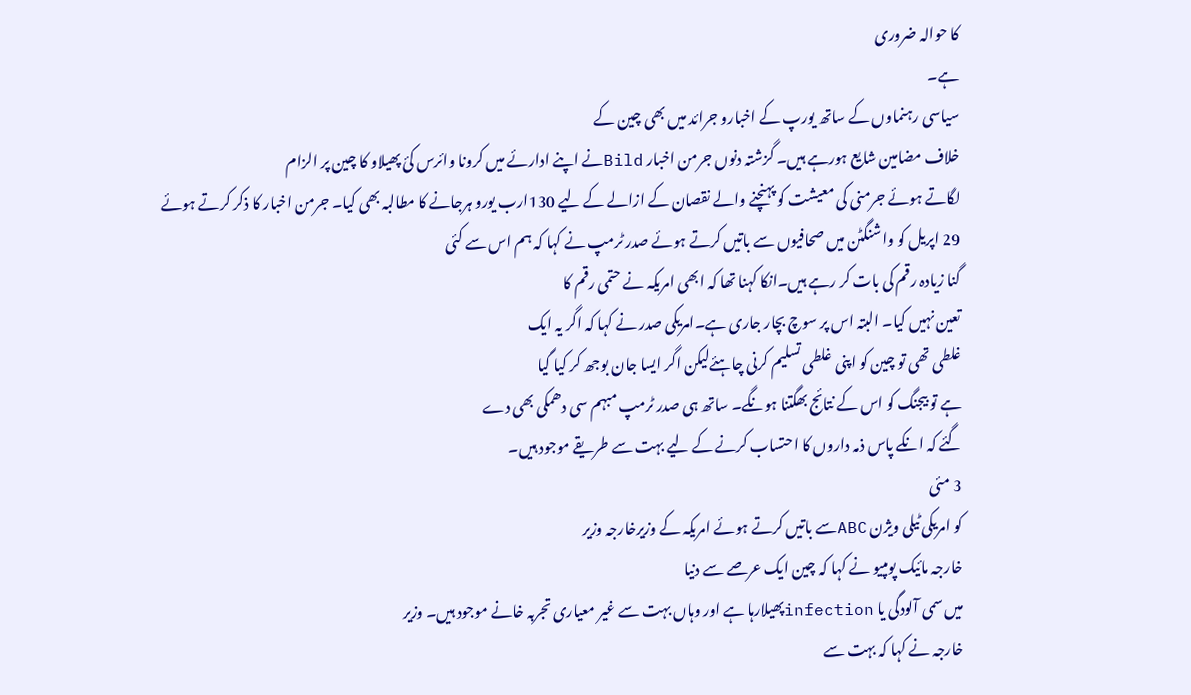کا حوالہ ضروری
ہے۔
سیاسی رہنماوں کے ساتھ یورپ کے اخبارو جرائد میں بھی چین کے
خلاف مضامین شایع ہورہے ہیں۔ گزشتہ دنوں جرمن اخبار Bildنے اپنے ادارئے میں کرونا وائرس کئ پھیلاو کا چین پر الزام
لگاتے ہوئے جرمنی کی معیشت کو پہنچنے والے نقصان کے ازالے کے لیے 130ارب یورو ہرجانے کا مطالبہ بھی کیا۔ جرمن اخبار کا ذکر کرتے ہوئے
29 اپریل کو واشنگٹن میں صحافیوں سے باتیں کرتے ہوئے صدر ٹرمپ نے کہا کہ ہم اس سے کئی
گنا زیادہ رقم کی بات کر رہے ہیں۔انکا کہنا تھا کہ ابھی امریکہ نے حتمی رقم کا
تعین نہیں کیا۔ البتہ اس پر سوچ بچار جاری ہے۔امریکی صدر نے کہا کہ اگر یہ ایک
غلطی تھی تو چین کو اپنی غلطی تسلیم کرنی چاہئےلیکن اگر ایسا جان بوجھ کر کیا گیا
ہے تو بیجنگ کو اس کے نتائج بھگتنا ہونگے۔ ساتھ ہی صدر ٹرمپ مبہم سی دھمکی بھی دے
گئے کہ انکے پاس ذمہ داروں کا احتساب کرنے کے لیے بہت سے طریقے موجود ہیں۔
3 مئی
کو امریکی ٹیلی ویژن ABCسے باتیں کرتے ہوئے امریکہ کے وزیرخارجہ وزیر
خارجہ مائیک پومپیو نے کہا کہ چین ایک عرصے سے دنیا
میں سمی آلودگی یا infectionپھیلارہا ہے اور وہاں بہت سے غیر معیاری تجربہ خانے موجود ہیں۔ وزیر
خارجہ نے کہا کہ بہت سے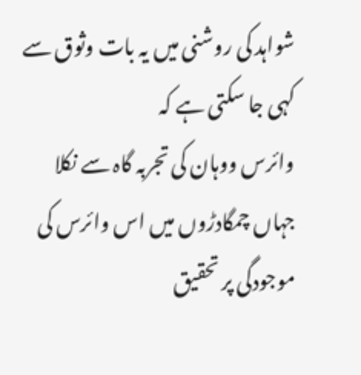شواہد کی روشنی میں یہ بات وثوق سے کہی جا سکتی ہے کہ
وائرس ووہان کی تجربہ گاہ سے نکلا جہاں چمگادڑوں میں اس وائرس کی موجودگی پر تحقیق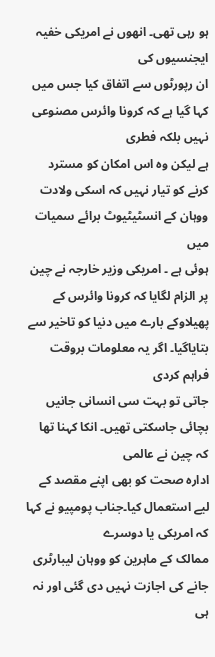ہو رہی تھی۔ انھوں نے امریکی خفیہ ایجنسیوں کی
ان رپورٹوں سے اتفاق کیا جس میں کہا گیا ہے کہ کرونا وائرس مصنوعی نہیں بلکہ فطری
ہے لیکن وہ اس امکان کو مسترد کرنے کو تیار نہیں کہ اسکی ولادت ووہان کے انسٹیٹیوٹ برائے سمیات میں
ہوئی ہے ۔ امریکی وزیر خارجہ نے چین پر الزام لگایا کہ کرونا وائرس کے
پھیلاوکے بارے میں دنیا کو تاخیر سے بتایاگیا۔ اگر یہ معلومات بروقت فراہم کردی
جاتی تو بہت سی انسانی جانیں بچائی جاسکتی تھیں۔ انکا کہنا تھا کہ چین نے عالمی
ادارہ صحت کو بھی اپنے مقصد کے لیے استعمال کیا۔جناب پومپیو نے کہا کہ امریکی یا دوسرے
ممالک کے ماہرین کو ووہان لیبارٹری جانے کی اجازت نہیں دی گئی اور نہ ہی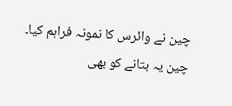چین نے وائرس کا نمونہ فراہم کیا۔ چین یہ بتانے کو بھی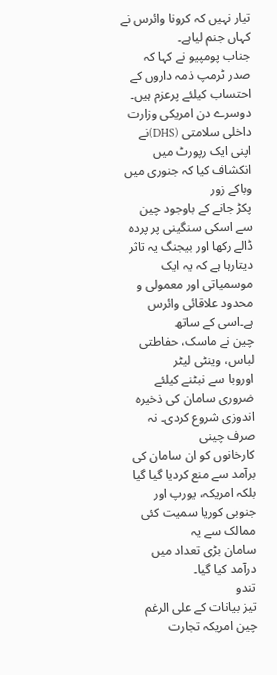تیار نہیں کہ کرونا وائرس نے کہاں جنم لیاہے۔
جناب پومپیو نے کہا کہ
صدر ٹرمپ ذمہ داروں کے احتساب کیلئے پرعزم ہیں۔
دوسرے دن امریکی وزارت داخلی سلامتی (DHS)نے اپنی ایک رپورٹ میں انکشاف کیا کہ جنوری میں وباکے زور
پکڑ جانے کے باوجود چین سے اسکی سنگینی پر پردہ ڈالے رکھا اور بیجنگ یہ تاثر
دیتارہا ہے کہ یہ ایک موسمیاتی اور معمولی و محدود علاقائی وائرس ہے۔اسی کے ساتھ
چین نے ماسک، حفاطتی لباس، وینٹی لیٹر
اوروبا سے نبٹنے کیلئے ضروری سامان کی ذخیرہ اندوزی شروع کردی۔ نہ صرف چینی
کارخانوں کو ان سامان کی برآمد سے منع کردیا گیا گیا بلکہ امریکہ، یورپ اور جنوبی کوریا سمیت کئی ممالک سے یہ
سامان بڑی تعداد میں درآمد کیا گیا۔
تندو
تیز بیانات کے علی الرغم چین امریکہ تجارت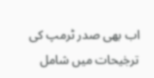اب بھی صدر ٹرمپ کی ترجٰیحات میں شامل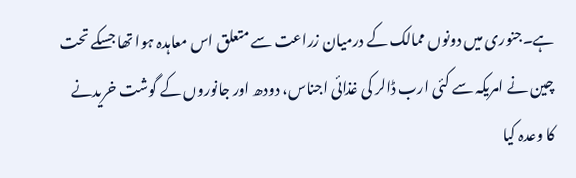ہے۔جنوری میں دونوں ممالک کے درمیان زراعت سے متعلق اس معاہدہ ہوا تھا جسکے تحت
چین نے امریکہ سے کئی ارب ڈالر کی غذائی اجناس، دودھ اور جانوروں کے گوشت خریدنے
کا وعدہ کیا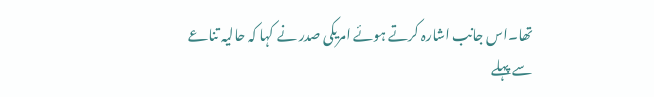تھا۔اس جانب اشارہ کرتے ہوئے امریکی صدر نے کہا کہ حالیہ تناعے سے پہلے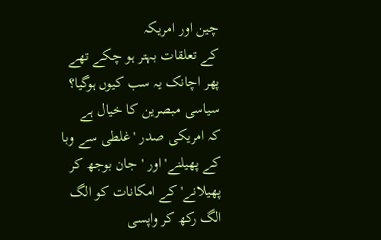چین اور امریکہ
کے تعلقات بہتر ہو چکے تھے پھر اچانک یہ سب کیوں ہوگیا؟ سیاسی مبصرین کا خیال ہے
کہ امریکی صدر 'غلطی سے وبا کے پھیلنے' اور 'جان بوجھ کر پھیلانے' کے امکانات کو الگ الگ رکھ کر واپسی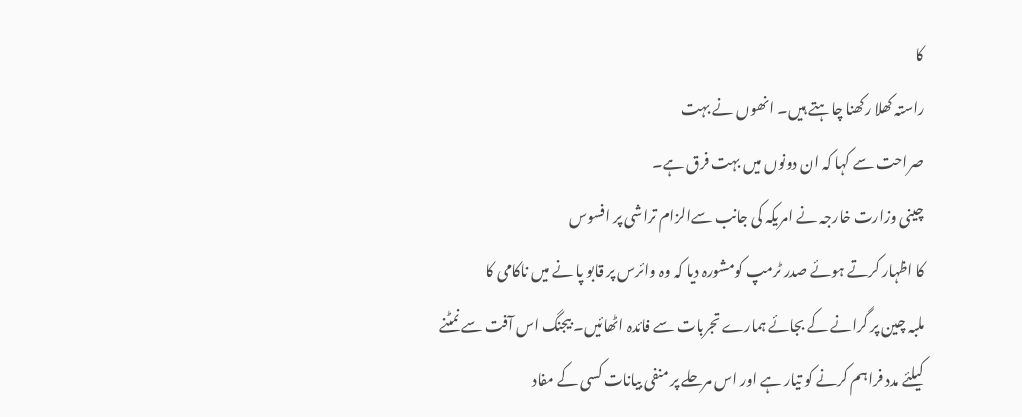کا
راستہ کھلا رکھنا چاہتے ہیں۔ انھوں نے بہت
صراحت سے کہا کہ ان دونوں میں بہت فرق ہے۔
چینی وزارت خارجہ نے امریکہ کی جانب سےالزام تراشی پر افسوس
کا اظہار کرتے ہوئے صدر ٹرمپ کومشورہ دیا کہ وہ وائرس پر قابو پا نے میں ناکامی کا
ملبہ چین پر گرانے کے بجائے ہمارے تجربات سے فائدہ اٹھائیں۔ بیجنگ اس آفت سے نمٹنے
کیلئے مدد فراہم کرنے کو تیار ہے اور اس مرحلے پر منفی بیانات کسی کے مفاد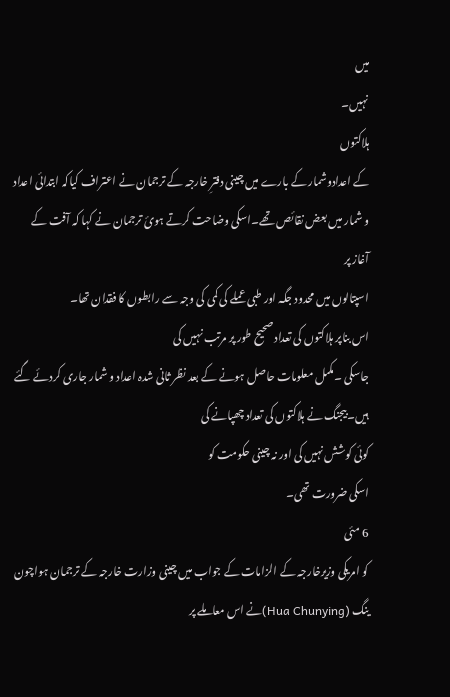میں
نہیں۔
ہلاکتوں
کے اعدادوشمار کے بارے میں چینی دفترِ خارجہ کے ترجمان نے اعتراف کیاکہ ابتدائی اعداد
و شمار میں بعض نقائص تھے۔اسکی وضاحت کرتے ہوئ ترجمان نے کہا کہ آفت کے آغاز پر
اسپتالوں میں محدود جگہ اور طبی عملے کی کمی کی وجہ سے رابطوں کا فقدان تھا۔
اس بناپر ہلاکتوں کی تعداد صحیح طور پر مرتب نہیں کی
جاسکی ۔مکمل معلومات حاصل ہونے کے بعد نظر ثانی شدہ اعداد و شمار جاری کردئے گئے
ہیں۔بیجنگ نے ہلاکتوں کی تعداد چھپانے کی
کوئی کوشش نہیں کی اور نہ چینی حکومت کو
اسکی ضرورت تھی۔
6 مئی
کو امریکی وزیرخارجہ کے الزامات کے جواب میں چینی وزارت خارجہ کے ترجمان ہواچون
ینگ (Hua Chunying)نے اس معاملے پر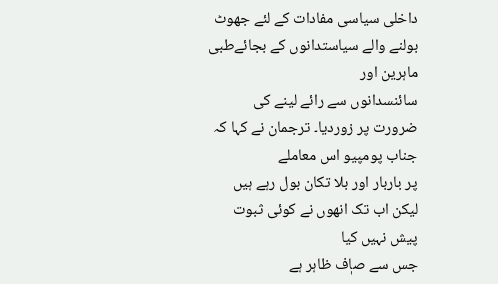داخلی سیاسی مفادات کے لئے جھوٹ بولنے والے سیاستدانوں کے بجائےطبی ماہرین اور
سائنسدانوں سے رائے لینے کی ضرورت پر زوردیا۔ ترجمان نے کہا کہ جناب پومپیو اس معاملے
پر باربار اور بلا تکان بول رہے ہیں لیکن اب تک انھوں نے کوئی ثبوت پیش نہیں کیا
جس سے صاٖف ظاہر ہے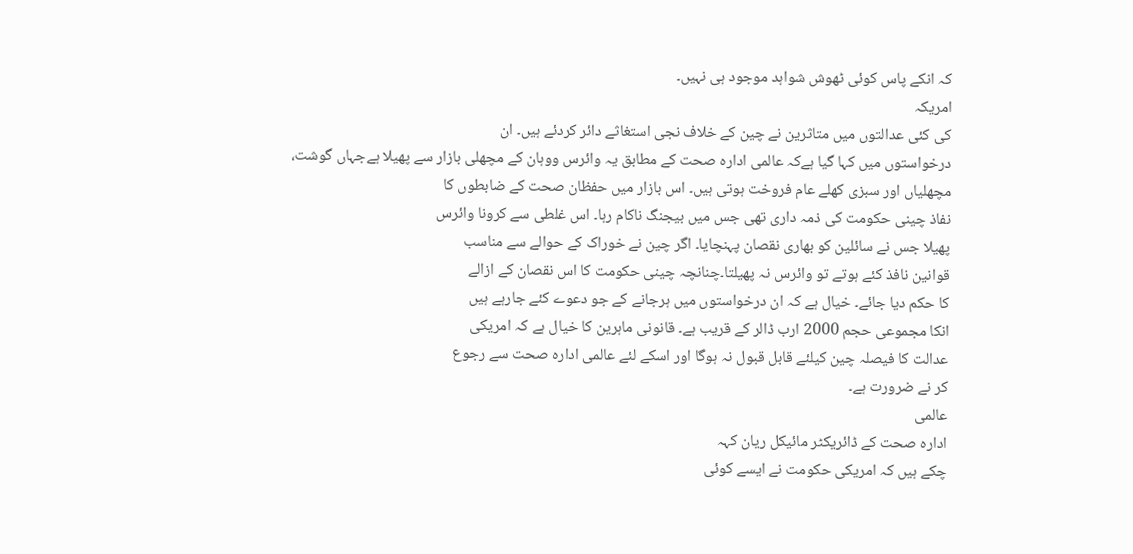کہ انکے پاس کوئی ٹھوش شواہد موجود ہی نہیں۔
امریکہ
کی کئی عدالتوں میں متاثرین نے چین کے خلاف نجی استغاثے دائر کردئے ہیں۔ ان
درخواستوں میں کہا گیا ہےکہ عالمی ادارہ صحت کے مطابق یہ وائرس ووہان کے مچھلی بازار سے پھیلا ہےجہاں گوشت،
مچھلیاں اور سبزی کھلے عام فروخت ہوتی ہیں۔ اس بازار میں حفظان صحت کے ضابطوں کا
نفاذ چینی حکومت کی ذمہ داری تھی جس میں بیجنگ ناکام رہا۔ اس غلطی سے کرونا وائرس
پھیلا جس نے سائلین کو بھاری نقصان پہنچایا۔ اگر چین نے خوراک کے حوالے سے مناسب
قوانین نافذ کئے ہوتے تو وائرس نہ پھیلتا۔چنانچہ چینی حکومت کا اس نقصان کے ازالے
کا حکم دیا جائے۔ خیال ہے کہ ان درخواستوں میں ہرجانے کے جو دعوے کئے جارہے ہیں
انکا مجموعی حجم 2000 ارب ڈالر کے قریب ہے۔ قانونی ماہرین کا خیال ہے کہ امریکی
عدالت کا فیصلہ چین کیلئے قابل قبول نہ ہوگا اور اسکے لئے عالمی ادارہ صحت سے رجوع
کر نے ضرورت ہے۔
عالمی
ادارہ صحت کے ڈائریکٹر مائیکل ریان کہہ
چکے ہیں کہ امریکی حکومت نے ایسے کوئی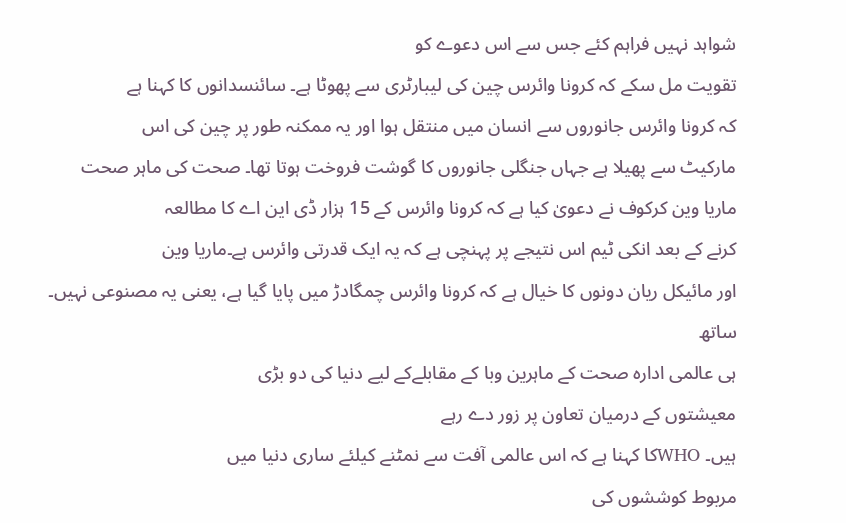شواہد نہیں فراہم کئے جس سے اس دعوے کو
تقویت مل سکے کہ کرونا وائرس چین کی لیبارٹری سے پھوٹا ہے۔ سائنسدانوں کا کہنا ہے
کہ کرونا وائرس جانوروں سے انسان میں منتقل ہوا اور یہ ممکنہ طور پر چین کی اس
مارکیٹ سے پھیلا ہے جہاں جنگلی جانوروں کا گوشت فروخت ہوتا تھا۔ صحت کی ماہر صحت
ماریا وین کرکوف نے دعویٰ کیا ہے کہ کرونا وائرس کے 15 ہزار ڈی این اے کا مطالعہ
کرنے کے بعد انکی ٹیم اس نتیجے پر پہنچی ہے کہ یہ ایک قدرتی وائرس ہے۔ماریا وین
اور مائیکل ریان دونوں کا خیال ہے کہ کرونا وائرس چمگادڑ میں پایا گیا ہے، یعنی یہ مصنوعی نہیں۔
ساتھ
ہی عالمی ادارہ صحت کے ماہرین وبا کے مقابلےکے لیے دنیا کی دو بڑی
معیشتوں کے درمیان تعاون پر زور دے رہے
ہیں۔ WHOکا کہنا ہے کہ اس عالمی آفت سے نمٹنے کیلئے ساری دنیا میں
مربوط کوششوں کی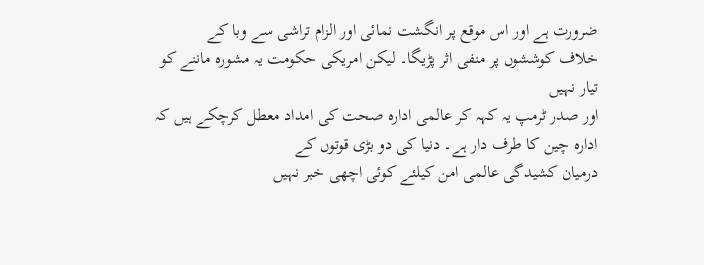ضرورت ہے اور اس موقع پر انگشت نمائی اور الزام تراشی سے وبا کے
خلاف کوششوں پر منفی اثر پڑیگا۔ لیکن امریکی حکومت یہ مشورہ ماننے کو تیار نہیں
اور صدر ٹرمپ یہ کہہ کر عالمی ادارہ صحت کی امداد معطل کرچکے ہیں کہ ادارہ چین کا طرف دار ہے۔ دنیا کی دو بڑی قوتوں کے
درمیان کشیدگی عالمی امن کیلئے کوئی اچھی خبر نہیں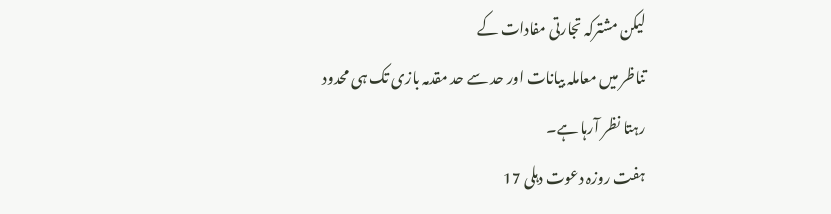لیکن مشترکہ تجارتی مفادات کے
تناظر میں معاملہ بیانات اور حد سے حد مقدمہ بازی تک ہی محدود رہتا نظر آرہا ہے۔
ہفت روزہ دعوت دہلی 17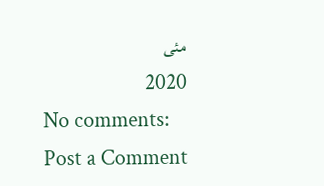مئی
2020
No comments:
Post a Comment